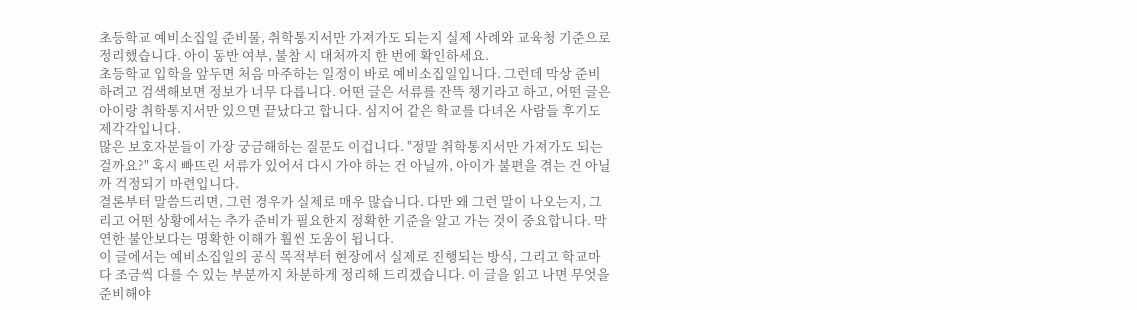초등학교 예비소집일 준비물, 취학통지서만 가져가도 되는지 실제 사례와 교육청 기준으로 정리했습니다. 아이 동반 여부, 불참 시 대처까지 한 번에 확인하세요.
초등학교 입학을 앞두면 처음 마주하는 일정이 바로 예비소집일입니다. 그런데 막상 준비하려고 검색해보면 정보가 너무 다릅니다. 어떤 글은 서류를 잔뜩 챙기라고 하고, 어떤 글은 아이랑 취학통지서만 있으면 끝났다고 합니다. 심지어 같은 학교를 다녀온 사람들 후기도 제각각입니다.
많은 보호자분들이 가장 궁금해하는 질문도 이겁니다. "정말 취학통지서만 가져가도 되는 걸까요?" 혹시 빠뜨린 서류가 있어서 다시 가야 하는 건 아닐까, 아이가 불편을 겪는 건 아닐까 걱정되기 마련입니다.
결론부터 말씀드리면, 그런 경우가 실제로 매우 많습니다. 다만 왜 그런 말이 나오는지, 그리고 어떤 상황에서는 추가 준비가 필요한지 정확한 기준을 알고 가는 것이 중요합니다. 막연한 불안보다는 명확한 이해가 훨씬 도움이 됩니다.
이 글에서는 예비소집일의 공식 목적부터 현장에서 실제로 진행되는 방식, 그리고 학교마다 조금씩 다를 수 있는 부분까지 차분하게 정리해 드리겠습니다. 이 글을 읽고 나면 무엇을 준비해야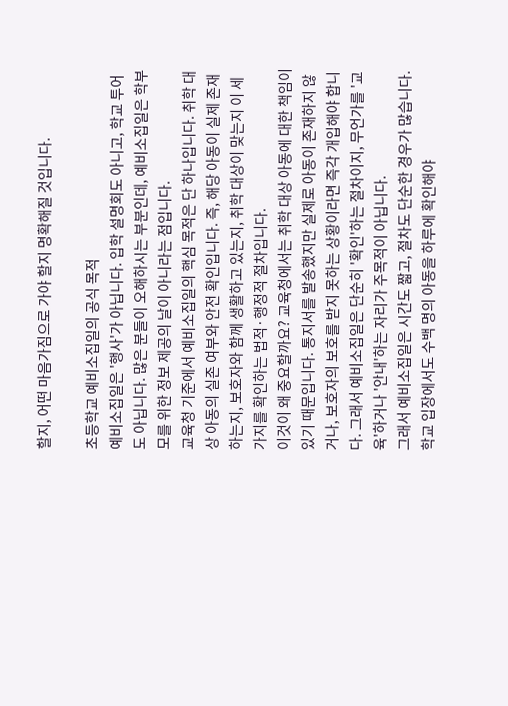할지, 어떤 마음가짐으로 가야 할지 명확해질 것입니다.

초등학교 예비소집일의 공식 목적
예비소집일은 '행사'가 아닙니다. 입학 설명회도 아니고, 학교 투어도 아닙니다. 많은 분들이 오해하시는 부분인데, 예비소집일은 학부모를 위한 정보 제공의 날이 아니라는 점입니다.
교육청 기준에서 예비소집일의 핵심 목적은 단 하나입니다. 취학 대상 아동의 실존 여부와 안전 확인입니다. 즉, 해당 아동이 실제 존재하는지, 보호자와 함께 생활하고 있는지, 취학 대상이 맞는지 이 세 가지를 확인하는 법적·행정적 절차입니다.
이것이 왜 중요할까요? 교육청에서는 취학 대상 아동에 대한 책임이 있기 때문입니다. 통지서를 발송했지만 실제로 아동이 존재하지 않거나, 보호자의 보호를 받지 못하는 상황이라면 즉각 개입해야 합니다. 그래서 예비소집일은 단순히 '확인'하는 절차이지, 무언가를 '교육'하거나 '안내'하는 자리가 주목적이 아닙니다.
그래서 예비소집일은 시간도 짧고, 절차도 단순한 경우가 많습니다. 학교 입장에서도 수백 명의 아동을 하루에 확인해야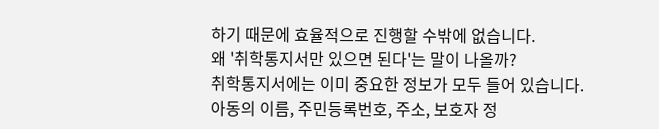하기 때문에 효율적으로 진행할 수밖에 없습니다.
왜 '취학통지서만 있으면 된다'는 말이 나올까?
취학통지서에는 이미 중요한 정보가 모두 들어 있습니다. 아동의 이름, 주민등록번호, 주소, 보호자 정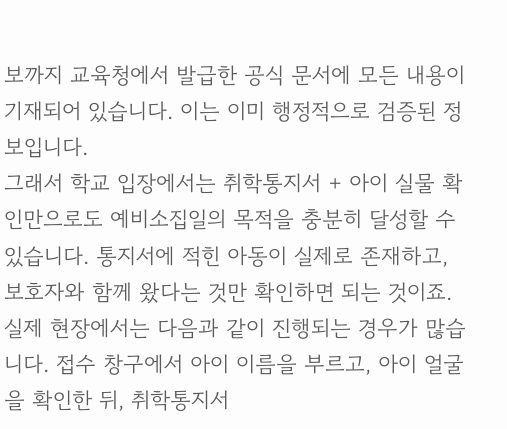보까지 교육청에서 발급한 공식 문서에 모든 내용이 기재되어 있습니다. 이는 이미 행정적으로 검증된 정보입니다.
그래서 학교 입장에서는 취학통지서 + 아이 실물 확인만으로도 예비소집일의 목적을 충분히 달성할 수 있습니다. 통지서에 적힌 아동이 실제로 존재하고, 보호자와 함께 왔다는 것만 확인하면 되는 것이죠.
실제 현장에서는 다음과 같이 진행되는 경우가 많습니다. 접수 창구에서 아이 이름을 부르고, 아이 얼굴을 확인한 뒤, 취학통지서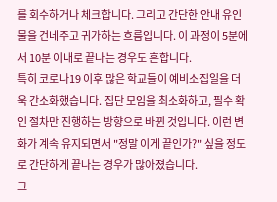를 회수하거나 체크합니다. 그리고 간단한 안내 유인물을 건네주고 귀가하는 흐름입니다. 이 과정이 5분에서 10분 이내로 끝나는 경우도 흔합니다.
특히 코로나19 이후 많은 학교들이 예비소집일을 더욱 간소화했습니다. 집단 모임을 최소화하고, 필수 확인 절차만 진행하는 방향으로 바뀐 것입니다. 이런 변화가 계속 유지되면서 "정말 이게 끝인가?" 싶을 정도로 간단하게 끝나는 경우가 많아졌습니다.
그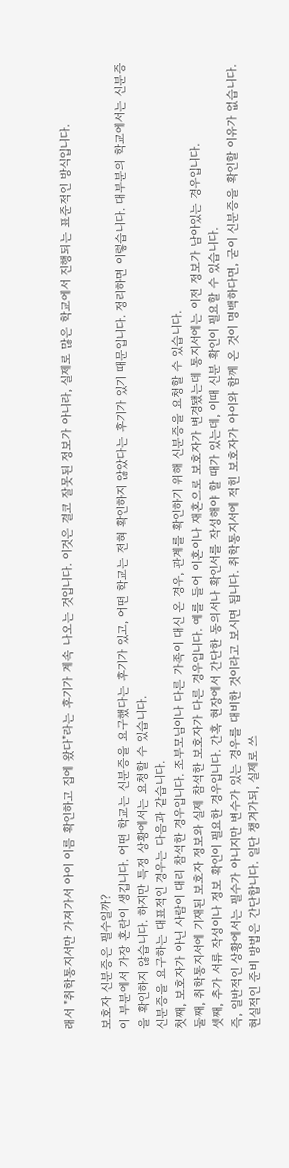래서 "취학통지서만 가져가서 아이 이름 확인하고 집에 왔다"라는 후기가 계속 나오는 것입니다. 이것은 결코 잘못된 정보가 아니라, 실제로 많은 학교에서 진행되는 표준적인 방식입니다.

보호자 신분증은 필수일까?
이 부분에서 가장 혼란이 생깁니다. 어떤 학교는 신분증을 요구했다는 후기가 있고, 어떤 학교는 전혀 확인하지 않았다는 후기가 있기 때문입니다. 정리하면 이렇습니다. 대부분의 학교에서는 신분증을 확인하지 않습니다. 하지만 특정 상황에서는 요청할 수 있습니다.
신분증을 요구하는 대표적인 경우는 다음과 같습니다.
첫째, 보호자가 아닌 사람이 대리 참석한 경우입니다. 조부모님이나 다른 가족이 대신 온 경우, 관계를 확인하기 위해 신분증을 요청할 수 있습니다.
둘째, 취학통지서에 기재된 보호자 정보와 실제 참석한 보호자가 다른 경우입니다. 예를 들어 이혼이나 재혼으로 보호자가 변경됐는데 통지서에는 이전 정보가 남아있는 경우입니다.
셋째, 추가 서류 작성이나 정보 확인이 필요한 경우입니다. 간혹 현장에서 간단한 동의서나 확인서를 작성해야 할 때가 있는데, 이때 신분 확인이 필요할 수 있습니다.
즉, 일반적인 상황에서는 필수가 아니지만 변수가 있는 경우를 대비한 것이라고 보시면 됩니다. 취학통지서에 적힌 보호자가 아이와 함께 온 것이 명백하다면, 굳이 신분증을 확인할 이유가 없습니다.
현실적인 준비 방법은 간단합니다. 일단 챙겨가되, 실제로 쓰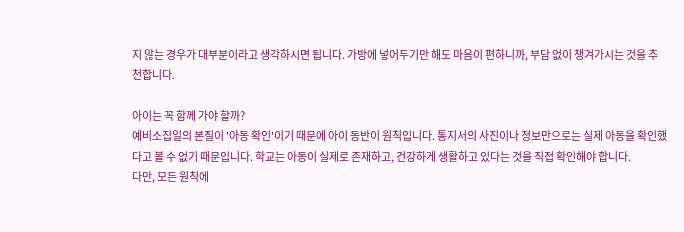지 않는 경우가 대부분이라고 생각하시면 됩니다. 가방에 넣어두기만 해도 마음이 편하니까, 부담 없이 챙겨가시는 것을 추천합니다.

아이는 꼭 함께 가야 할까?
예비소집일의 본질이 '아동 확인'이기 때문에 아이 동반이 원칙입니다. 통지서의 사진이나 정보만으로는 실제 아동을 확인했다고 볼 수 없기 때문입니다. 학교는 아동이 실제로 존재하고, 건강하게 생활하고 있다는 것을 직접 확인해야 합니다.
다만, 모든 원칙에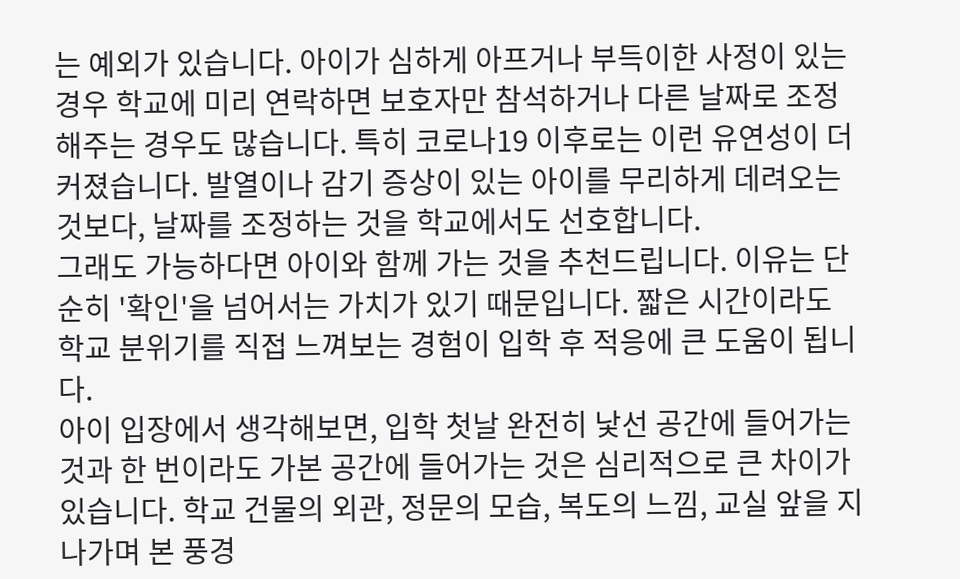는 예외가 있습니다. 아이가 심하게 아프거나 부득이한 사정이 있는 경우 학교에 미리 연락하면 보호자만 참석하거나 다른 날짜로 조정해주는 경우도 많습니다. 특히 코로나19 이후로는 이런 유연성이 더 커졌습니다. 발열이나 감기 증상이 있는 아이를 무리하게 데려오는 것보다, 날짜를 조정하는 것을 학교에서도 선호합니다.
그래도 가능하다면 아이와 함께 가는 것을 추천드립니다. 이유는 단순히 '확인'을 넘어서는 가치가 있기 때문입니다. 짧은 시간이라도 학교 분위기를 직접 느껴보는 경험이 입학 후 적응에 큰 도움이 됩니다.
아이 입장에서 생각해보면, 입학 첫날 완전히 낯선 공간에 들어가는 것과 한 번이라도 가본 공간에 들어가는 것은 심리적으로 큰 차이가 있습니다. 학교 건물의 외관, 정문의 모습, 복도의 느낌, 교실 앞을 지나가며 본 풍경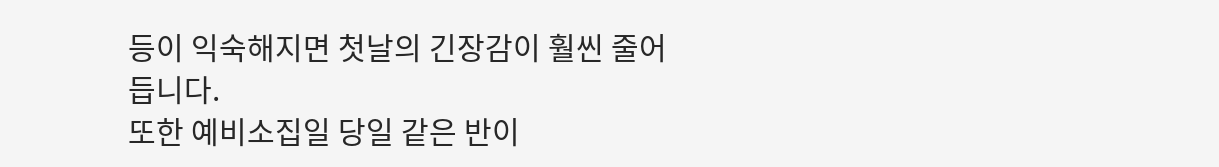등이 익숙해지면 첫날의 긴장감이 훨씬 줄어듭니다.
또한 예비소집일 당일 같은 반이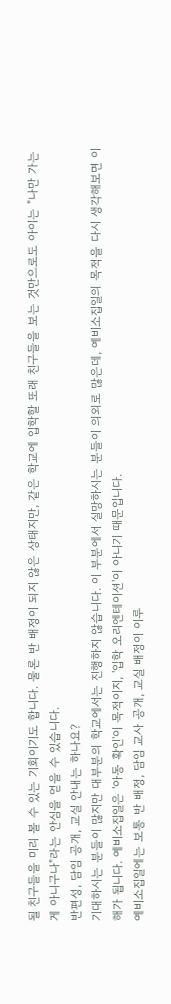될 친구들을 미리 볼 수 있는 기회이기도 합니다. 물론 반 배정이 되지 않은 상태지만, 같은 학교에 입학할 또래 친구들을 보는 것만으로도 아이는 "나만 가는 게 아니구나"라는 안심을 얻을 수 있습니다.
반편성, 담임 공개, 교실 안내는 하나요?
기대하시는 분들이 많지만 대부분의 학교에서는 진행하지 않습니다. 이 부분에서 실망하시는 분들이 의외로 많은데, 예비소집일의 목적을 다시 생각해보면 이해가 됩니다. 예비소집일은 '아동 확인'이 목적이지, '입학 오리엔테이션'이 아니기 때문입니다.
예비소집일에는 보통 반 배정, 담임 교사 공개, 교실 배정이 이루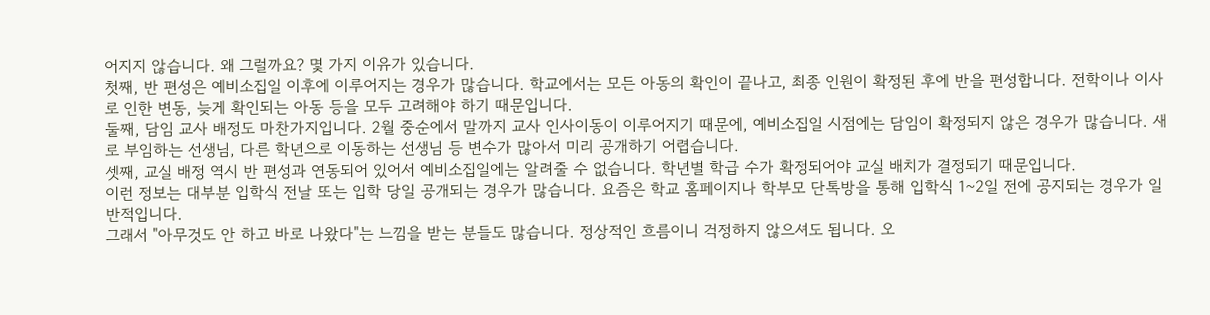어지지 않습니다. 왜 그럴까요? 몇 가지 이유가 있습니다.
첫째, 반 편성은 예비소집일 이후에 이루어지는 경우가 많습니다. 학교에서는 모든 아동의 확인이 끝나고, 최종 인원이 확정된 후에 반을 편성합니다. 전학이나 이사로 인한 변동, 늦게 확인되는 아동 등을 모두 고려해야 하기 때문입니다.
둘째, 담임 교사 배정도 마찬가지입니다. 2월 중순에서 말까지 교사 인사이동이 이루어지기 때문에, 예비소집일 시점에는 담임이 확정되지 않은 경우가 많습니다. 새로 부임하는 선생님, 다른 학년으로 이동하는 선생님 등 변수가 많아서 미리 공개하기 어렵습니다.
셋째, 교실 배정 역시 반 편성과 연동되어 있어서 예비소집일에는 알려줄 수 없습니다. 학년별 학급 수가 확정되어야 교실 배치가 결정되기 때문입니다.
이런 정보는 대부분 입학식 전날 또는 입학 당일 공개되는 경우가 많습니다. 요즘은 학교 홈페이지나 학부모 단톡방을 통해 입학식 1~2일 전에 공지되는 경우가 일반적입니다.
그래서 "아무것도 안 하고 바로 나왔다"는 느낌을 받는 분들도 많습니다. 정상적인 흐름이니 걱정하지 않으셔도 됩니다. 오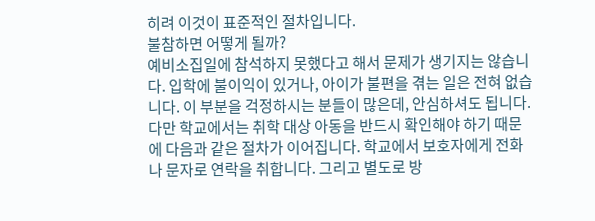히려 이것이 표준적인 절차입니다.
불참하면 어떻게 될까?
예비소집일에 참석하지 못했다고 해서 문제가 생기지는 않습니다. 입학에 불이익이 있거나, 아이가 불편을 겪는 일은 전혀 없습니다. 이 부분을 걱정하시는 분들이 많은데, 안심하셔도 됩니다.
다만 학교에서는 취학 대상 아동을 반드시 확인해야 하기 때문에 다음과 같은 절차가 이어집니다. 학교에서 보호자에게 전화나 문자로 연락을 취합니다. 그리고 별도로 방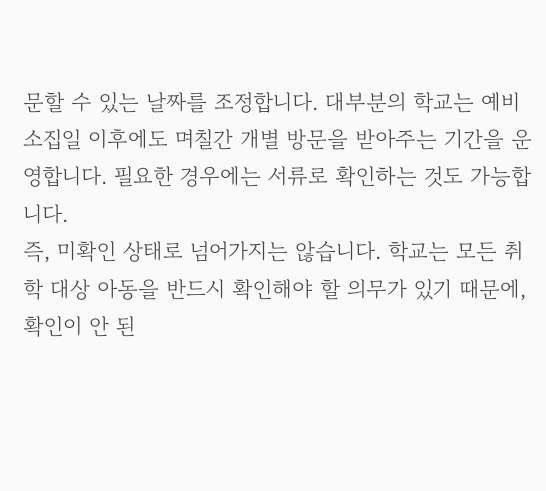문할 수 있는 날짜를 조정합니다. 대부분의 학교는 예비소집일 이후에도 며칠간 개별 방문을 받아주는 기간을 운영합니다. 필요한 경우에는 서류로 확인하는 것도 가능합니다.
즉, 미확인 상태로 넘어가지는 않습니다. 학교는 모든 취학 대상 아동을 반드시 확인해야 할 의무가 있기 때문에, 확인이 안 된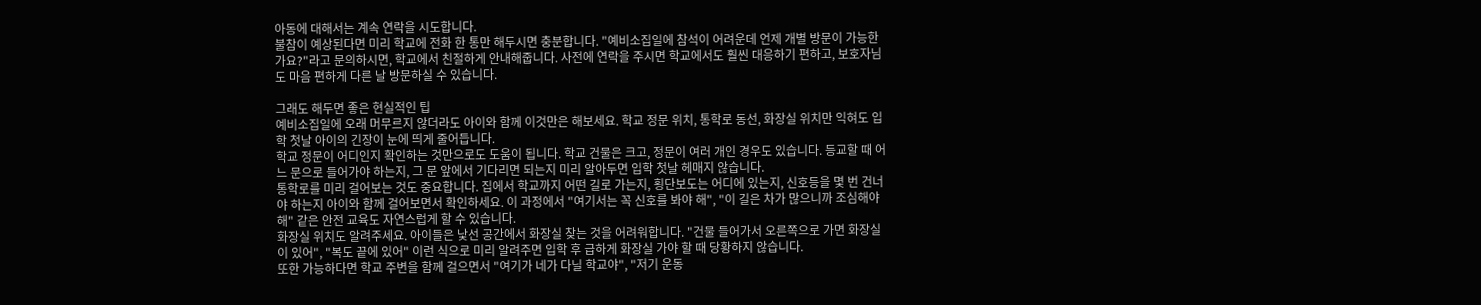아동에 대해서는 계속 연락을 시도합니다.
불참이 예상된다면 미리 학교에 전화 한 통만 해두시면 충분합니다. "예비소집일에 참석이 어려운데 언제 개별 방문이 가능한가요?"라고 문의하시면, 학교에서 친절하게 안내해줍니다. 사전에 연락을 주시면 학교에서도 훨씬 대응하기 편하고, 보호자님도 마음 편하게 다른 날 방문하실 수 있습니다.

그래도 해두면 좋은 현실적인 팁
예비소집일에 오래 머무르지 않더라도 아이와 함께 이것만은 해보세요. 학교 정문 위치, 통학로 동선, 화장실 위치만 익혀도 입학 첫날 아이의 긴장이 눈에 띄게 줄어듭니다.
학교 정문이 어디인지 확인하는 것만으로도 도움이 됩니다. 학교 건물은 크고, 정문이 여러 개인 경우도 있습니다. 등교할 때 어느 문으로 들어가야 하는지, 그 문 앞에서 기다리면 되는지 미리 알아두면 입학 첫날 헤매지 않습니다.
통학로를 미리 걸어보는 것도 중요합니다. 집에서 학교까지 어떤 길로 가는지, 횡단보도는 어디에 있는지, 신호등을 몇 번 건너야 하는지 아이와 함께 걸어보면서 확인하세요. 이 과정에서 "여기서는 꼭 신호를 봐야 해", "이 길은 차가 많으니까 조심해야 해" 같은 안전 교육도 자연스럽게 할 수 있습니다.
화장실 위치도 알려주세요. 아이들은 낯선 공간에서 화장실 찾는 것을 어려워합니다. "건물 들어가서 오른쪽으로 가면 화장실이 있어", "복도 끝에 있어" 이런 식으로 미리 알려주면 입학 후 급하게 화장실 가야 할 때 당황하지 않습니다.
또한 가능하다면 학교 주변을 함께 걸으면서 "여기가 네가 다닐 학교야", "저기 운동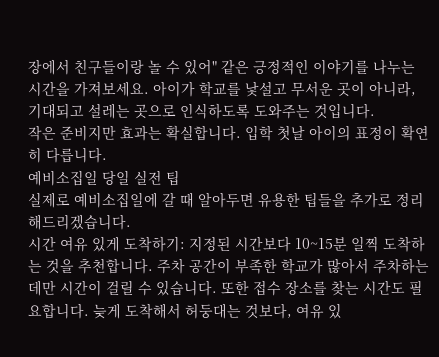장에서 친구들이랑 놀 수 있어" 같은 긍정적인 이야기를 나누는 시간을 가져보세요. 아이가 학교를 낯설고 무서운 곳이 아니라, 기대되고 설레는 곳으로 인식하도록 도와주는 것입니다.
작은 준비지만 효과는 확실합니다. 입학 첫날 아이의 표정이 확연히 다릅니다.
예비소집일 당일 실전 팁
실제로 예비소집일에 갈 때 알아두면 유용한 팁들을 추가로 정리해드리겠습니다.
시간 여유 있게 도착하기: 지정된 시간보다 10~15분 일찍 도착하는 것을 추천합니다. 주차 공간이 부족한 학교가 많아서 주차하는 데만 시간이 걸릴 수 있습니다. 또한 접수 장소를 찾는 시간도 필요합니다. 늦게 도착해서 허둥대는 것보다, 여유 있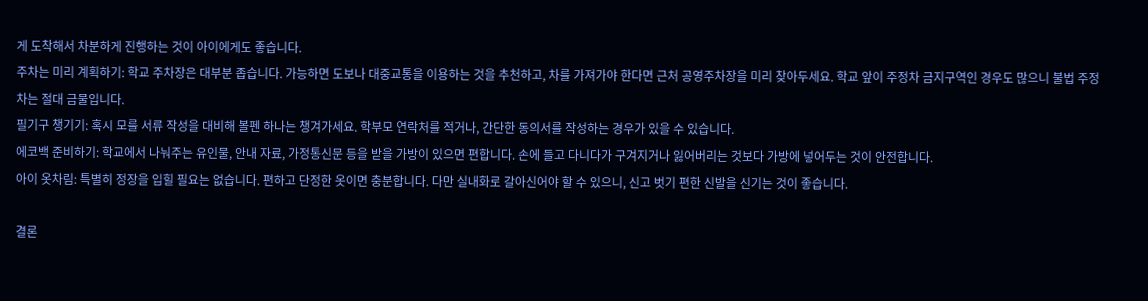게 도착해서 차분하게 진행하는 것이 아이에게도 좋습니다.
주차는 미리 계획하기: 학교 주차장은 대부분 좁습니다. 가능하면 도보나 대중교통을 이용하는 것을 추천하고, 차를 가져가야 한다면 근처 공영주차장을 미리 찾아두세요. 학교 앞이 주정차 금지구역인 경우도 많으니 불법 주정차는 절대 금물입니다.
필기구 챙기기: 혹시 모를 서류 작성을 대비해 볼펜 하나는 챙겨가세요. 학부모 연락처를 적거나, 간단한 동의서를 작성하는 경우가 있을 수 있습니다.
에코백 준비하기: 학교에서 나눠주는 유인물, 안내 자료, 가정통신문 등을 받을 가방이 있으면 편합니다. 손에 들고 다니다가 구겨지거나 잃어버리는 것보다 가방에 넣어두는 것이 안전합니다.
아이 옷차림: 특별히 정장을 입힐 필요는 없습니다. 편하고 단정한 옷이면 충분합니다. 다만 실내화로 갈아신어야 할 수 있으니, 신고 벗기 편한 신발을 신기는 것이 좋습니다.

결론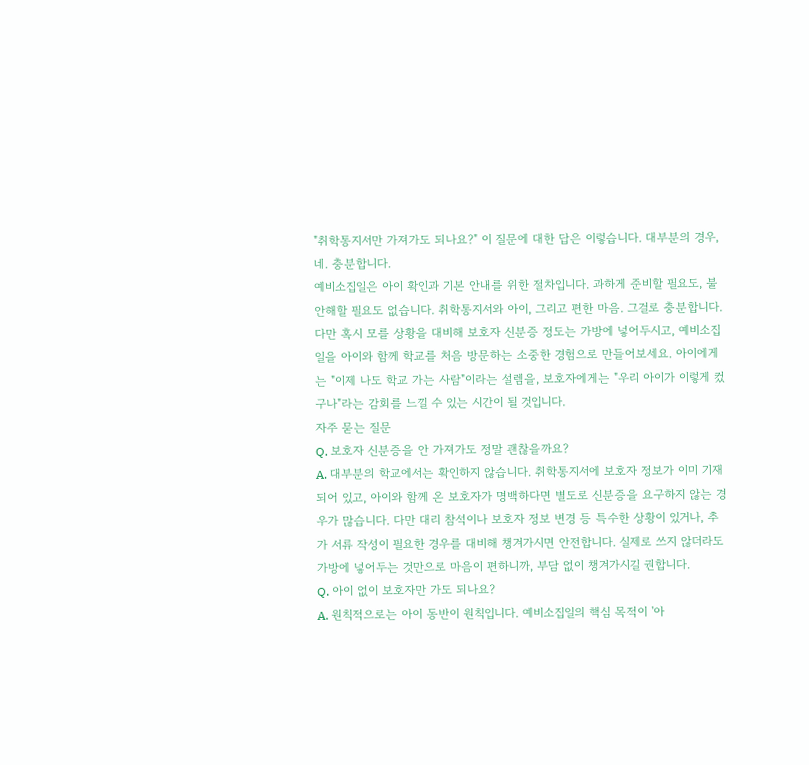"취학통지서만 가져가도 되나요?" 이 질문에 대한 답은 이렇습니다. 대부분의 경우, 네. 충분합니다.
예비소집일은 아이 확인과 기본 안내를 위한 절차입니다. 과하게 준비할 필요도, 불안해할 필요도 없습니다. 취학통지서와 아이, 그리고 편한 마음. 그걸로 충분합니다.
다만 혹시 모를 상황을 대비해 보호자 신분증 정도는 가방에 넣어두시고, 예비소집일을 아이와 함께 학교를 처음 방문하는 소중한 경험으로 만들어보세요. 아이에게는 "이제 나도 학교 가는 사람"이라는 설렘을, 보호자에게는 "우리 아이가 이렇게 컸구나"라는 감회를 느낄 수 있는 시간이 될 것입니다.
자주 묻는 질문
Q. 보호자 신분증을 안 가져가도 정말 괜찮을까요?
A. 대부분의 학교에서는 확인하지 않습니다. 취학통지서에 보호자 정보가 이미 기재되어 있고, 아이와 함께 온 보호자가 명백하다면 별도로 신분증을 요구하지 않는 경우가 많습니다. 다만 대리 참석이나 보호자 정보 변경 등 특수한 상황이 있거나, 추가 서류 작성이 필요한 경우를 대비해 챙겨가시면 안전합니다. 실제로 쓰지 않더라도 가방에 넣어두는 것만으로 마음이 편하니까, 부담 없이 챙겨가시길 권합니다.
Q. 아이 없이 보호자만 가도 되나요?
A. 원칙적으로는 아이 동반이 원칙입니다. 예비소집일의 핵심 목적이 '아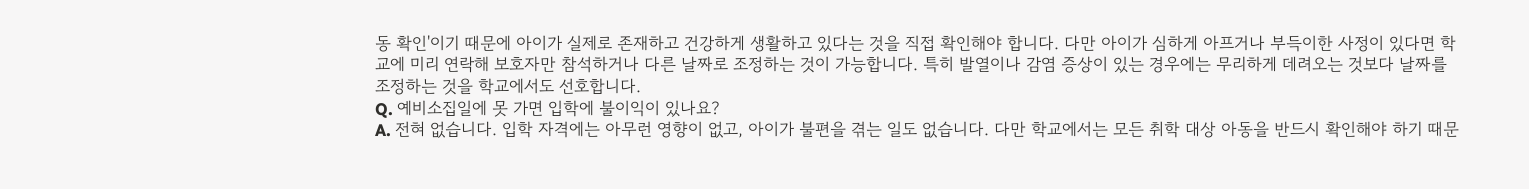동 확인'이기 때문에 아이가 실제로 존재하고 건강하게 생활하고 있다는 것을 직접 확인해야 합니다. 다만 아이가 심하게 아프거나 부득이한 사정이 있다면 학교에 미리 연락해 보호자만 참석하거나 다른 날짜로 조정하는 것이 가능합니다. 특히 발열이나 감염 증상이 있는 경우에는 무리하게 데려오는 것보다 날짜를 조정하는 것을 학교에서도 선호합니다.
Q. 예비소집일에 못 가면 입학에 불이익이 있나요?
A. 전혀 없습니다. 입학 자격에는 아무런 영향이 없고, 아이가 불편을 겪는 일도 없습니다. 다만 학교에서는 모든 취학 대상 아동을 반드시 확인해야 하기 때문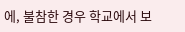에, 불참한 경우 학교에서 보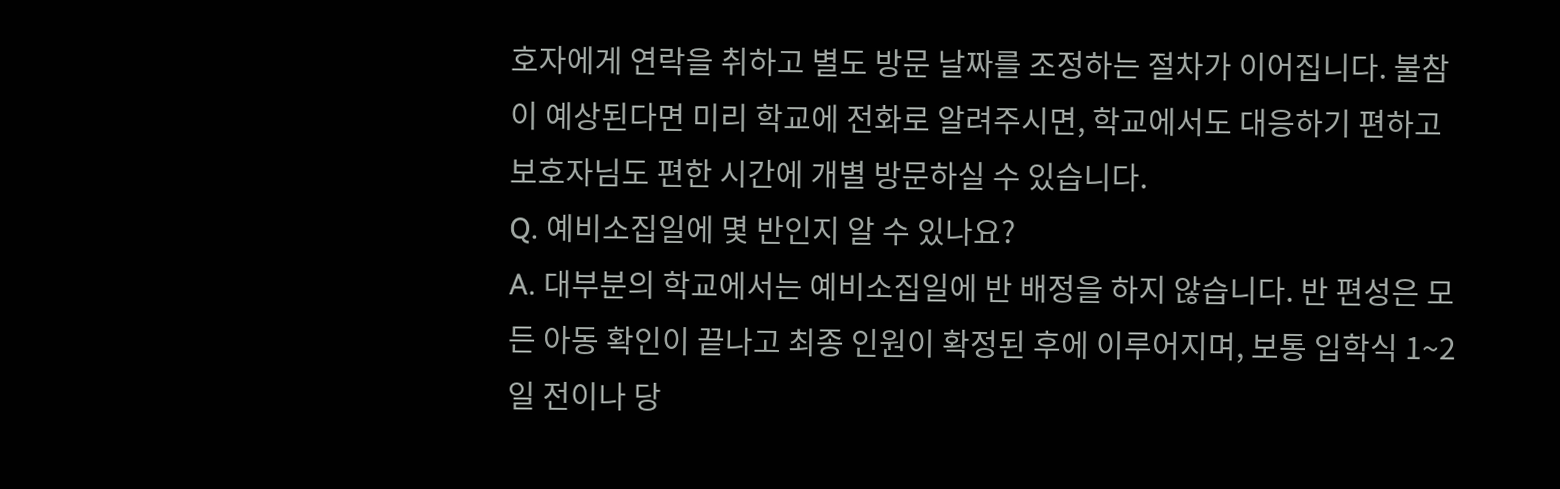호자에게 연락을 취하고 별도 방문 날짜를 조정하는 절차가 이어집니다. 불참이 예상된다면 미리 학교에 전화로 알려주시면, 학교에서도 대응하기 편하고 보호자님도 편한 시간에 개별 방문하실 수 있습니다.
Q. 예비소집일에 몇 반인지 알 수 있나요?
A. 대부분의 학교에서는 예비소집일에 반 배정을 하지 않습니다. 반 편성은 모든 아동 확인이 끝나고 최종 인원이 확정된 후에 이루어지며, 보통 입학식 1~2일 전이나 당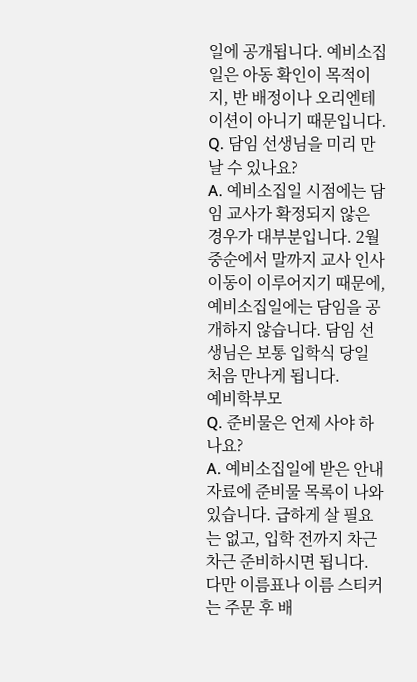일에 공개됩니다. 예비소집일은 아동 확인이 목적이지, 반 배정이나 오리엔테이션이 아니기 때문입니다.
Q. 담임 선생님을 미리 만날 수 있나요?
A. 예비소집일 시점에는 담임 교사가 확정되지 않은 경우가 대부분입니다. 2월 중순에서 말까지 교사 인사이동이 이루어지기 때문에, 예비소집일에는 담임을 공개하지 않습니다. 담임 선생님은 보통 입학식 당일 처음 만나게 됩니다.
예비학부모
Q. 준비물은 언제 사야 하나요?
A. 예비소집일에 받은 안내 자료에 준비물 목록이 나와 있습니다. 급하게 살 필요는 없고, 입학 전까지 차근차근 준비하시면 됩니다. 다만 이름표나 이름 스티커는 주문 후 배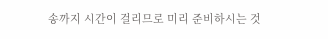송까지 시간이 걸리므로 미리 준비하시는 것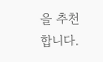을 추천합니다.